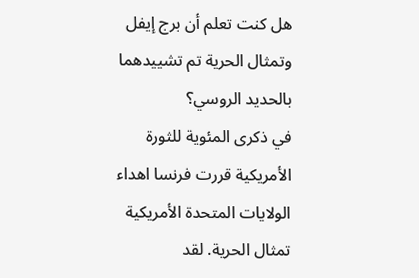هل كنت تعلم أن برج إيفل وتمثال الحرية تم تشييدهما بالحديد الروسي؟
في ذكرى المئوية للثورة الأمريكية قررت فرنسا اهداء الولايات المتحدة الأمريكية تمثال الحرية. لقد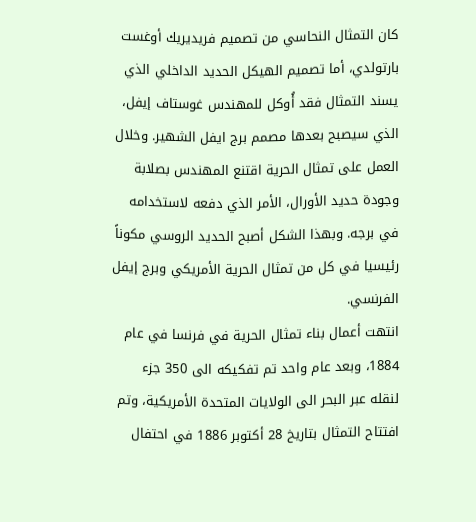كان التمثال النحاسي من تصميم فريديريك أوغست بارتولدي، أما تصميم الهيكل الحديد الداخلي الذي يسند التمثال فقد أُوكل للمهندس غوستاف إيفل، الذي سيصبح بعدها مصمم برج ايفل الشهير. وخلال العمل على تمثال الحرية اقتنع المهندس بصلابة وجودة حديد الأورال، الأمر الذي دفعه لاستخدامه في برجه. وبهذا الشكل أصبح الحديد الروسي مكوناً رئيسيا في كل من تمثال الحرية الأمريكي وبرج إيفل الفرنسي.
انتهت أعمال بناء تمثال الحرية في فرنسا في عام 1884، وبعد عام واحد تم تفكيكه الى 350 جزء لنقله عبر البحر الى الولايات المتحدة الأمريكية، وتم افتتاح التمثال بتاريخ 28 أكتوبر 1886 في احتفال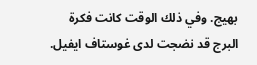بهيج. وفي ذلك الوقت كانت فكرة البرج قد نضجت لدى غوستاف ايفيل.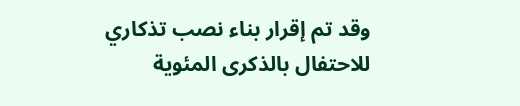وقد تم إقرار بناء نصب تذكاري للاحتفال بالذكرى المئوية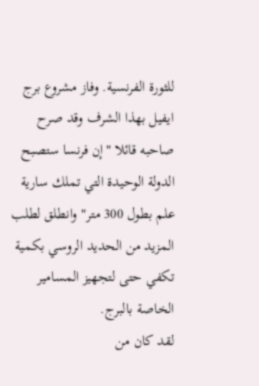للثورة الفرنسية. وفاز مشروع برج ايفيل بهذا الشرف وقد صرح صاحبه قائلا "إن فرنسا ستصبح الدولة الوحيدة التي تملك سارية علم بطول 300 متر" وانطلق لطلب المزيد من الحديد الروسي بكمية تكفي حتى لتجهيز المسامير الخاصة بالبرج.
لقد كان من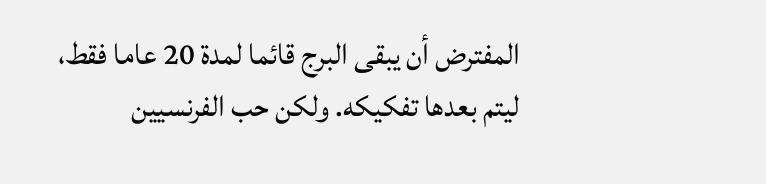المفترض أن يبقى البرج قائما لمدة 20 عاما فقط، ليتم بعدها تفكيكه. ولكن حب الفرنسيين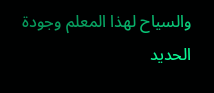والسياح لهذا المعلم وجودة الحديد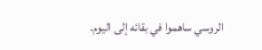الروسي ساهموا في بقائه إلى اليوم.